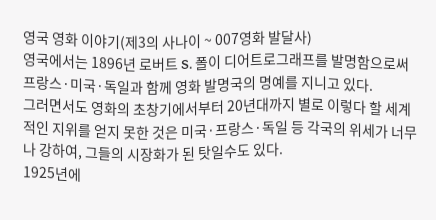영국 영화 이야기(제3의 사나이 ~ 007영화 발달사)
영국에서는 1896년 로버트 S. 폴이 디어트로그래프를 발명함으로써 프랑스·미국·독일과 함께 영화 발명국의 명예를 지니고 있다.
그러면서도 영화의 초창기에서부터 20년대까지 별로 이렇다 할 세계적인 지위를 얻지 못한 것은 미국·프랑스·독일 등 각국의 위세가 너무나 강하여, 그들의 시장화가 된 탓일수도 있다.
1925년에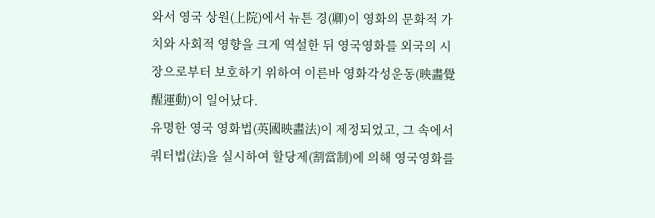와서 영국 상원(上院)에서 뉴튼 경(卿)이 영화의 문화적 가치와 사회적 영향을 크게 역설한 뒤 영국영화를 외국의 시장으로부터 보호하기 위하여 이른바 영화각성운동(映畵覺醒運動)이 일어났다.
유명한 영국 영화법(英國映畵法)이 제정되었고, 그 속에서 쿼터법(法)을 실시하여 할당제(割當制)에 의해 영국영화를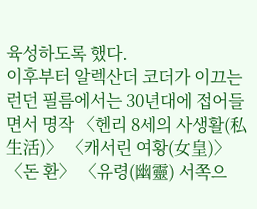육성하도록 했다.
이후부터 알렉산더 코더가 이끄는 런던 필름에서는 30년대에 접어들면서 명작 〈헨리 8세의 사생활(私生活)〉 〈캐서린 여황(女皇)〉 〈돈 환〉 〈유령(幽靈) 서쪽으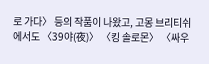로 가다〉 등의 작품이 나왔고, 고몽 브리티쉬에서도 〈39야(夜)〉 〈킹 솔로몬〉 〈싸우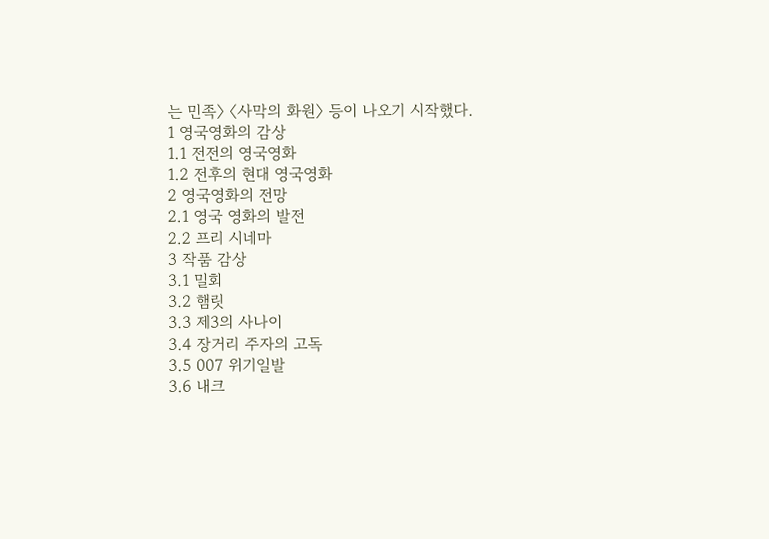는 민족〉 〈사막의 화원〉 등이 나오기 시작했다.
1 영국영화의 감상
1.1 전전의 영국영화
1.2 전후의 현대 영국영화
2 영국영화의 전망
2.1 영국 영화의 발전
2.2 프리 시네마
3 작품 감상
3.1 밀회
3.2 햄릿
3.3 제3의 사나이
3.4 장거리 주자의 고독
3.5 007 위기일발
3.6 내크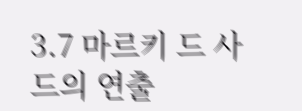3.7 마르키 드 사드의 연출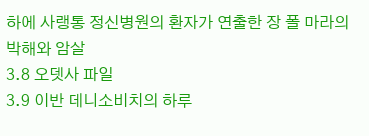하에 사랭통 정신병원의 환자가 연출한 장 폴 마라의 박해와 암살
3.8 오뎃사 파일
3.9 이반 데니소비치의 하루